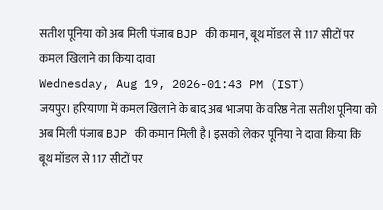सतीश पूनिया को अब मिली पंजाब BJP की कमान, बूथ मॉडल से 117 सीटों पर कमल खिलाने का किया दावा
Wednesday, Aug 19, 2026-01:43 PM (IST)
जयपुर। हरियाणा में कमल खिलाने के बाद अब भाजपा के वरिष्ठ नेता सतीश पूनिया को अब मिली पंजाब BJP की कमान मिली है। इसको लेकर पूनिया ने दावा किया कि बूथ मॉडल से 117 सीटों पर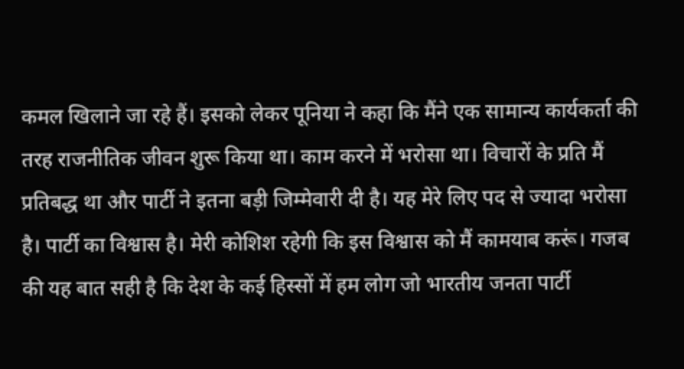कमल खिलाने जा रहे हैं। इसको लेकर पूनिया ने कहा कि मैंने एक सामान्य कार्यकर्ता की तरह राजनीतिक जीवन शुरू किया था। काम करने में भरोसा था। विचारों के प्रति मैं प्रतिबद्ध था और पार्टी ने इतना बड़ी जिम्मेवारी दी है। यह मेरे लिए पद से ज्यादा भरोसा है। पार्टी का विश्वास है। मेरी कोशिश रहेगी कि इस विश्वास को मैं कामयाब करूं। गजब की यह बात सही है कि देश के कई हिस्सों में हम लोग जो भारतीय जनता पार्टी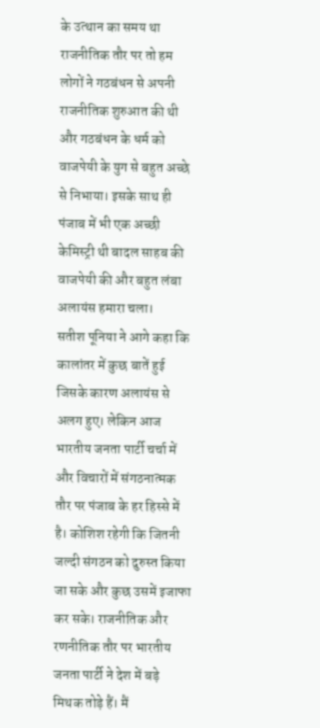के उत्थान का समय था राजनीतिक तौर पर तो हम लोगों ने गठबंधन से अपनी राजनीतिक शुरुआत की थी और गठबंधन के धर्म को वाजपेयी के युग से बहुत अच्छे से निभाया। इसके साथ ही पंजाब में भी एक अच्छी केमिस्ट्री थी बादल साहब की वाजपेयी की और बहुत लंबा अलायंस हमारा चला।
सतीश पूनिया ने आगे कहा कि कालांतर में कुछ बातें हुई जिसके कारण अलायंस से अलग हुए। लेकिन आज भारतीय जनता पार्टी चर्चा में और विचारों में संगठनात्मक तौर पर पंजाब के हर हिस्से में है। कोशिश रहेगी कि जितनी जल्दी संगठन को दुरुस्त किया जा सके और कुछ उसमें इजाफा कर सके। राजनीतिक और रणनीतिक तौर पर भारतीय जनता पार्टी ने देश में बड़े मिथक तोड़े हैं। मैं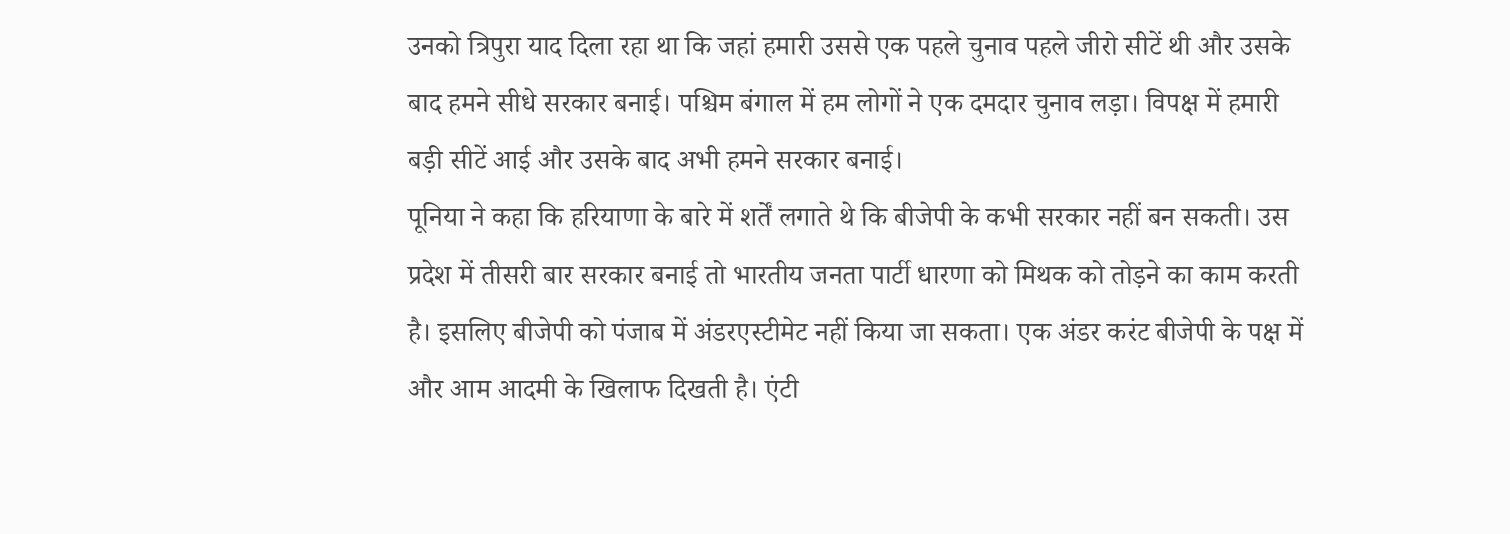उनको त्रिपुरा याद दिला रहा था कि जहां हमारी उससे एक पहले चुनाव पहले जीरो सीटें थी और उसके बाद हमने सीधे सरकार बनाई। पश्चिम बंगाल में हम लोगों ने एक दमदार चुनाव लड़ा। विपक्ष में हमारी बड़ी सीटें आई और उसके बाद अभी हमने सरकार बनाई।
पूनिया ने कहा कि हरियाणा के बारे में शर्तें लगाते थे कि बीजेपी के कभी सरकार नहीं बन सकती। उस प्रदेश में तीसरी बार सरकार बनाई तो भारतीय जनता पार्टी धारणा को मिथक को तोड़ने का काम करती है। इसलिए बीजेपी को पंजाब में अंडरएस्टीमेट नहीं किया जा सकता। एक अंडर करंट बीजेपी के पक्ष में और आम आदमी के खिलाफ दिखती है। एंटी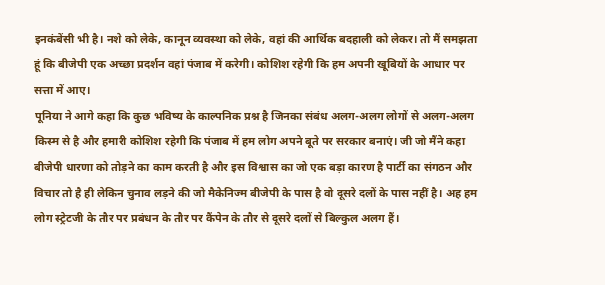इनकंबेंसी भी है। नशे को लेके, कानून व्यवस्था को लेके, वहां की आर्थिक बदहाली को लेकर। तो मैं समझता हूं कि बीजेपी एक अच्छा प्रदर्शन वहां पंजाब में करेगी। कोशिश रहेगी कि हम अपनी खूबियों के आधार पर सत्ता में आए।
पूनिया ने आगे कहा कि कुछ भविष्य के काल्पनिक प्रश्न है जिनका संबंध अलग-अलग लोगों से अलग-अलग किस्म से है और हमारी कोशिश रहेगी कि पंजाब में हम लोग अपने बूते पर सरकार बनाएं। जी जो मैंने कहा बीजेपी धारणा को तोड़ने का काम करती है और इस विश्वास का जो एक बड़ा कारण है पार्टी का संगठन और विचार तो है ही लेकिन चुनाव लड़ने की जो मैकेनिज्म बीजेपी के पास है वो दूसरे दलों के पास नहीं है। अह हम लोग स्ट्रेटजी के तौर पर प्रबंधन के तौर पर कैंपेन के तौर से दूसरे दलों से बिल्कुल अलग हैं।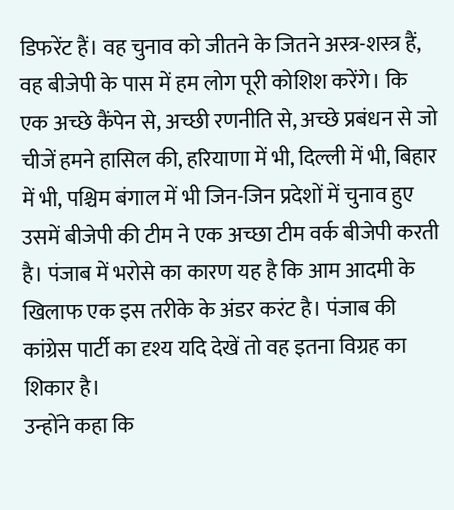डिफरेंट हैं। वह चुनाव को जीतने के जितने अस्त्र-शस्त्र हैं, वह बीजेपी के पास में हम लोग पूरी कोशिश करेंगे। कि एक अच्छे कैंपेन से, अच्छी रणनीति से, अच्छे प्रबंधन से जो चीजें हमने हासिल की, हरियाणा में भी, दिल्ली में भी, बिहार में भी, पश्चिम बंगाल में भी जिन-जिन प्रदेशों में चुनाव हुए उसमें बीजेपी की टीम ने एक अच्छा टीम वर्क बीजेपी करती है। पंजाब में भरोसे का कारण यह है कि आम आदमी के खिलाफ एक इस तरीके के अंडर करंट है। पंजाब की कांग्रेस पार्टी का दृश्य यदि देखें तो वह इतना विग्रह का शिकार है।
उन्होंने कहा कि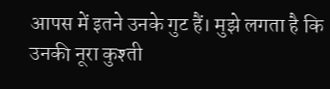आपस में इतने उनके गुट हैं। मुझे लगता है कि उनकी नूरा कुश्ती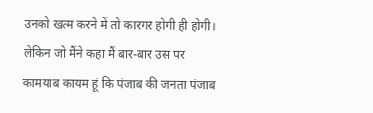उनको खत्म करने में तो कारगर होगी ही होगी। लेकिन जो मैंने कहा मैं बार-बार उस पर कामयाब कायम हूं कि पंजाब की जनता पंजाब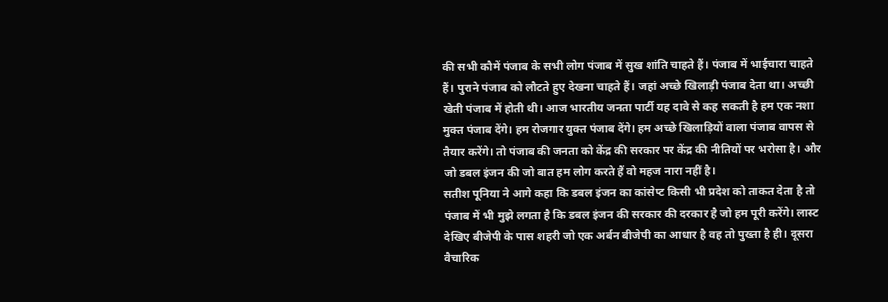की सभी कौमें पंजाब के सभी लोग पंजाब में सुख शांति चाहते हैं। पंजाब में भाईचारा चाहते हैं। पुराने पंजाब को लौटते हुए देखना चाहते हैं। जहां अच्छे खिलाड़ी पंजाब देता था। अच्छी खेती पंजाब में होती थी। आज भारतीय जनता पार्टी यह दावे से कह सकती है हम एक नशा मुक्त पंजाब देंगे। हम रोजगार युक्त पंजाब देंगे। हम अच्छे खिलाड़ियों वाला पंजाब वापस से तैयार करेंगे। तो पंजाब की जनता को केंद्र की सरकार पर केंद्र की नीतियों पर भरोसा है। और जो डबल इंजन की जो बात हम लोग करते हैं वो महज नारा नहीं है।
सतीश पूनिया ने आगे कहा कि डबल इंजन का कांसेप्ट किसी भी प्रदेश को ताकत देता है तो पंजाब में भी मुझे लगता है कि डबल इंजन की सरकार की दरकार है जो हम पूरी करेंगे। लास्ट देखिए बीजेपी के पास शहरी जो एक अर्बन बीजेपी का आधार है वह तो पुख्ता है ही। दूसरा वैचारिक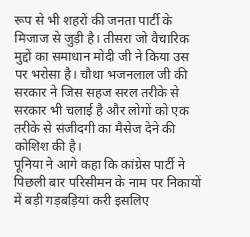रूप से भी शहरों की जनता पार्टी के मिजाज से जुड़ी है। तीसरा जो वैचारिक मुद्दों का समाधान मोदी जी ने किया उस पर भरोसा है। चौथा भजनलाल जी की सरकार ने जिस सहज सरल तरीके से सरकार भी चलाई है और लोगों को एक तरीके से संजीदगी का मैसेज देने की कोशिश की है।
पूनिया ने आगे कहा कि कांग्रेस पार्टी ने पिछली बार परिसीमन के नाम पर निकायों में बड़ी गड़बड़ियां करी इसलिए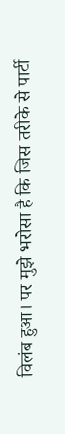विलंब हुआ। पर मुझे भरोसा है कि जिस तरीके से पार्टी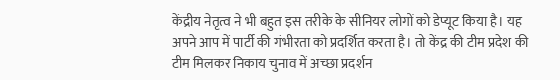केंद्रीय नेतृत्व ने भी बहुत इस तरीके के सीनियर लोगों को डेप्यूट किया है। यह अपने आप में पार्टी की गंभीरता को प्रदर्शित करता है। तो केंद्र की टीम प्रदेश की टीम मिलकर निकाय चुनाव में अच्छा प्रदर्शन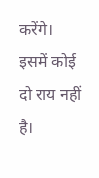करेंगे। इसमें कोई दो राय नहीं है।